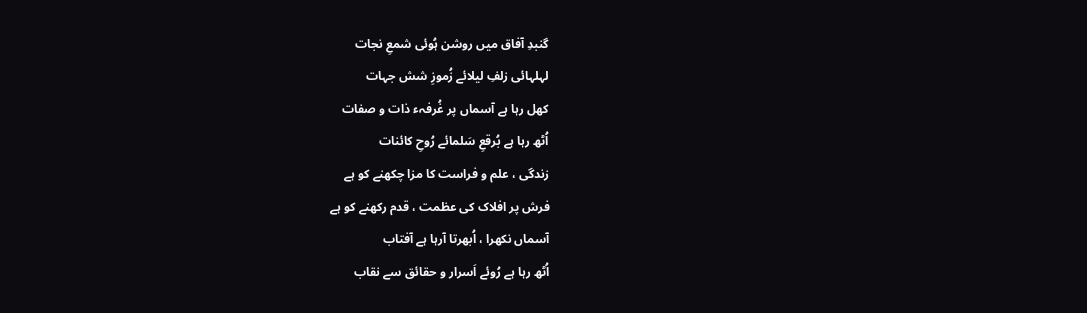گنبدِ آفاق میں روشن ہُوئی شمعِ نجات
لہلہائی زلفِ لیلائے زُموزِ شش جہات
کھل رہا ہے آسماں پر غُرفہء ذات و صفات
اُٹھ رہا ہے بُرقعِ سَلمائے رُوحِ کائنات
زندگی ، علم و فراست کا مزا چکھنے کو ہے
فرش پر افلاک کی عظمت ، قدم رکھنے کو ہے
آسماں نکھرا ، اُبھرتا آرہا ہے آفتاب
اُٹھ رہا ہے رُوئے اَسرار و حقائق سے نقاب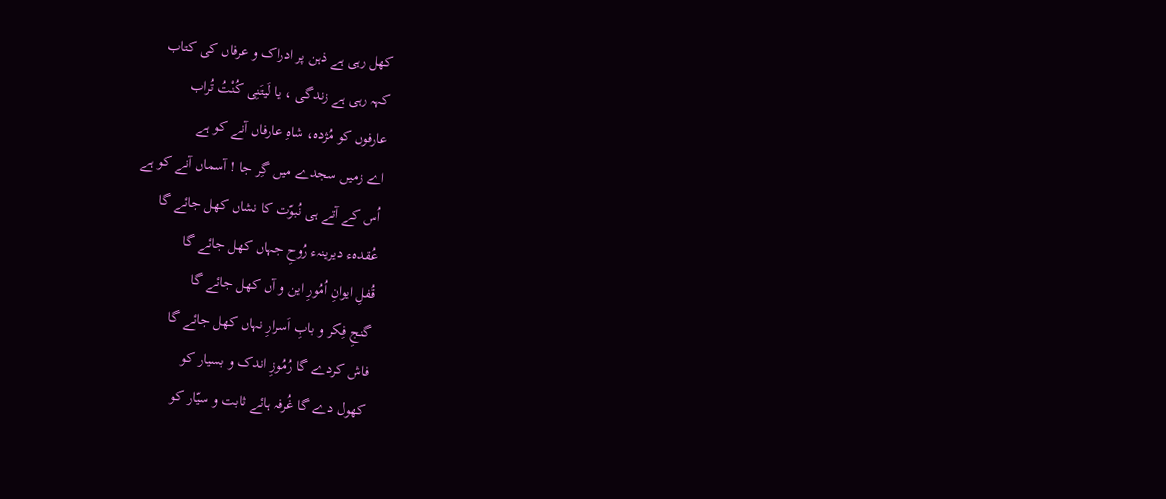کھل رہی ہے ذہن پر ادراک و عرفاں کی کتاب
کہہ رہی ہے زندگی ، یا لَیتَنِی کُنْتُ تُراب
عارفوں کو مُژدہ، شاہِ عارفاں آنے کو ہے
اے زمیں سجدے میں گِر جا ! آسماں آنے کو ہے
اُس کے آتے ہی نُبوّت کا نشاں کھل جائے گا
عُقدہء دیرینہء رُوحِ جہاں کھل جائے گا
قُفلِ ایوانِ اُمُورِ این و آں کھل جائے گا
گنجِ فِکر و بابِ اَسرارِ نہاں کھل جائے گا
فاش کردے گا رُمُوزِ اندک و بسیار کو
کھول دے گا غُرفہ ہائے ثابت و سیّار کو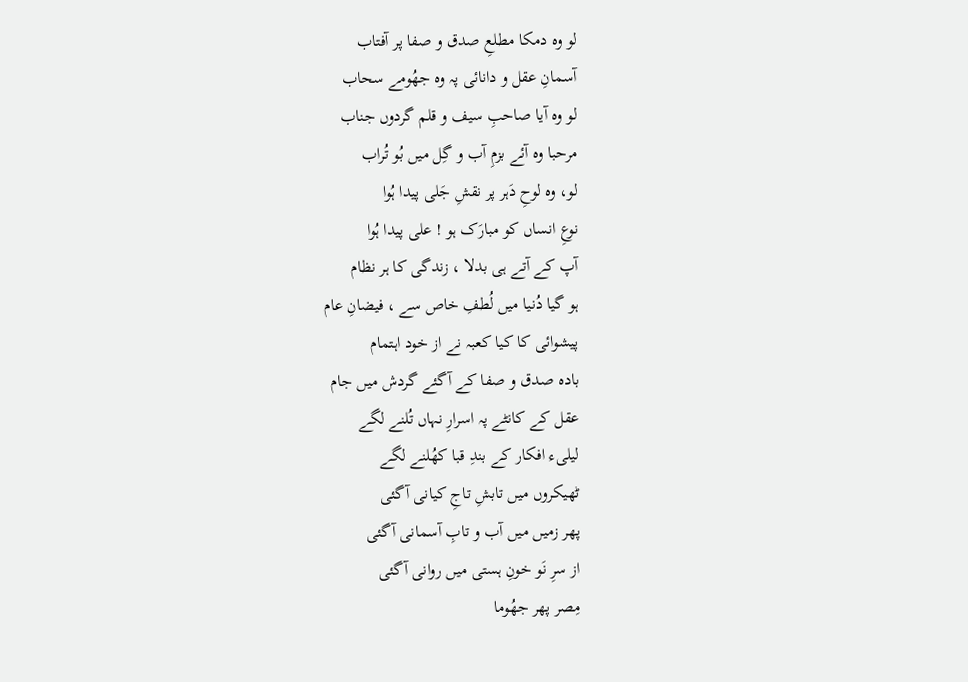لو وہ دمکا مطلعِ صدق و صفا پر آفتاب
آسمانِ عقل و دانائی پہ وہ جھُومے سحاب
لو وہ آیا صاحبِ سیف و قلم گردوں جناب
مرحبا وہ آئے بزمِ آب و گِل میں بُو تُراب
لو، وہ لوحِ دَہر پر نقشِ جَلی پیدا ہُوا
نوعِ انساں کو مبارَک ہو ! علی پیدا ہُوا
آپ کے آتے ہی بدلا ، زندگی کا ہر نظام
ہو گیا دُنیا میں لُطفِ خاص سے ، فیضانِ عام
پیشوائی کا کیا کعبہ نے از خود اہتمام
بادہ صدق و صفا کے آگئے گردش میں جام
عقل کے کانٹے پہ اسرارِ نہاں تُلنے لگے
لیلیء افکار کے بندِ قبا کھُلنے لگے
ٹھیکروں میں تابشِ تاجِ کیانی آگئی
پھر زمیں میں آب و تابِ آسمانی آگئی
از سرِ نَو خونِ ہستی میں روانی آگئی
مِصر پھر جھُوما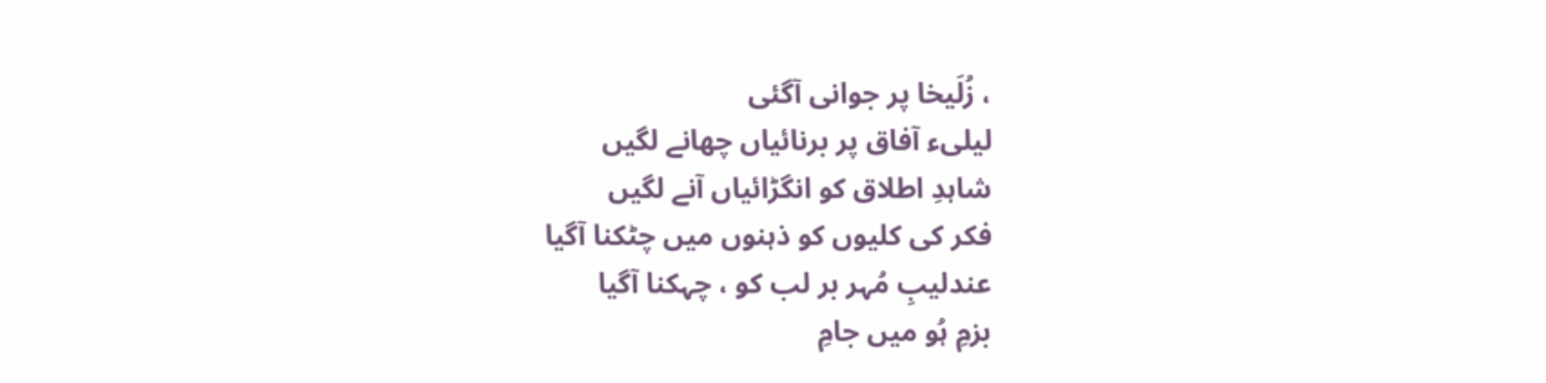، زُلَیخا پر جوانی آگئی
لیلیء آفاق پر برنائیاں چھانے لگیں
شاہدِ اطلاق کو انگڑائیاں آنے لگیں
فکر کی کلیوں کو ذہنوں میں چٹکنا آگیا
عندلیبِ مُہر بر لب کو ، چہکنا آگیا
بزمِ ہُو میں جامِ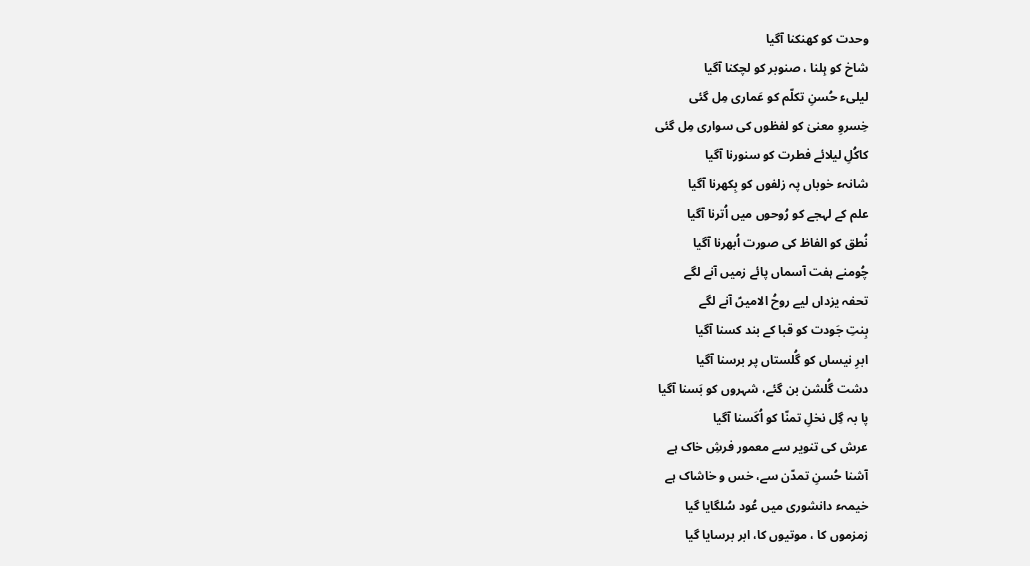وحدت کو کھنکنا آگیا
شاخ کو ہِلنا ، صنوبر کو لچکنا آگیا
لیلیء حُسنِ تکلّم کو عَماری مِل گئی
خِسروِ معنیٰ کو لفظوں کی سواری مِل گئی
کاکُلِ لیلائے فطرت کو سنورنا آگیا
شانہء خوباں پہ زلفوں کو بِکھرنا آگیا
علم کے لہجے کو رُوحوں میں اُترنا آگیا
نُطق کو الفاظ کی صورت اُبھرنا آگیا
چُومنے ہفت آسماں پائے زمیں آنے لگے
تحفہ یزداں لیے روحُ الامیںؑ آنے لگے
بِنتِ جَودت کو قبا کے بند کسنا آگیا
ابرِ نیساں کو گُلستاں پر برسنا آگیا
دشت گُلشن بن گئے، شہروں کو بَسنا آگیا
پا بہ گِل نخلِ تمنّا کو اُکَسنا آگیا
عرش کی تنویر سے معمور فرشِ خاک ہے
آشنا حُسنِ تمدّن سے، خس و خاشاک ہے
خیمہء دانشوری میں عُود سُلگایا گیا
زمزموں کا ، موتیوں کا، ابر برسایا گیا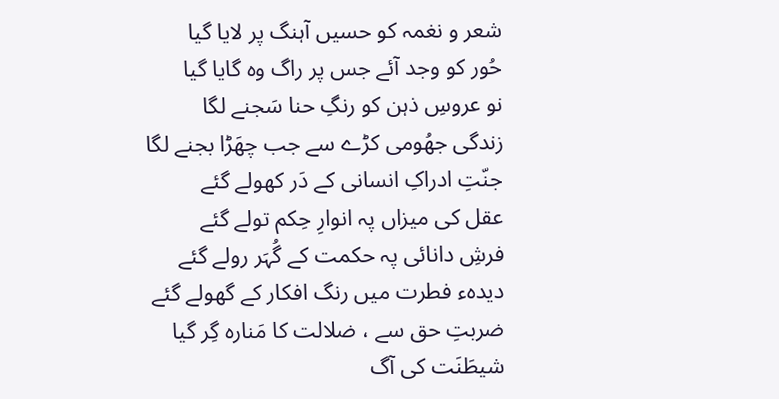شعر و نغمہ کو حسیں آہنگ پر لایا گیا
حُور کو وجد آئے جس پر راگ وہ گایا گیا
نو عروسِ ذہن کو رنگِ حنا سَجنے لگا
زندگی جھُومی کڑے سے جب چھَڑا بجنے لگا
جنّتِ ادراکِ انسانی کے دَر کھولے گئے
عقل کی میزاں پہ انوارِ حِکم تولے گئے
فرشِ دانائی پہ حکمت کے گُہَر رولے گئے
دیدہء فطرت میں رنگ افکار کے گھولے گئے
ضربتِ حق سے ، ضلالت کا مَنارہ گِر گیا
شیطَنَت کی آگ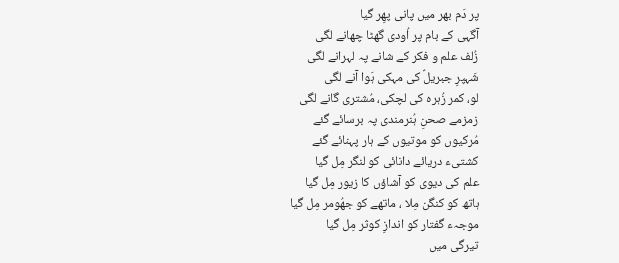پر دَم بھر میں پانی پھِر گیا
آگہی کے بام پر اُودی گھٹا چھانے لگی
زُلف علم و فکر کے شانے پہ لہرانے لگی
شَہپرِ جبریلؑ کی مہکی ہَوا آنے لگی
لو، کمر زُہرہ کی لچکی، مُشتری گانے لگی
زمزمے صحنِ ہُنرمندی پہ برسائے گئے
مُرکیوں کو موتیوں کے ہار پہنائے گئے
کشتیء دریائے دانائی کو لنگر مِل گیا
علم کی دیوی کو آشاؤں کا زیور مِل گیا
ہاتھ کو کنگن مِلا ، ماتھے کو جھُومر مِل گیا
موجہء گفتار کو اندازِ کوثر مِل گیا
تیرگی میں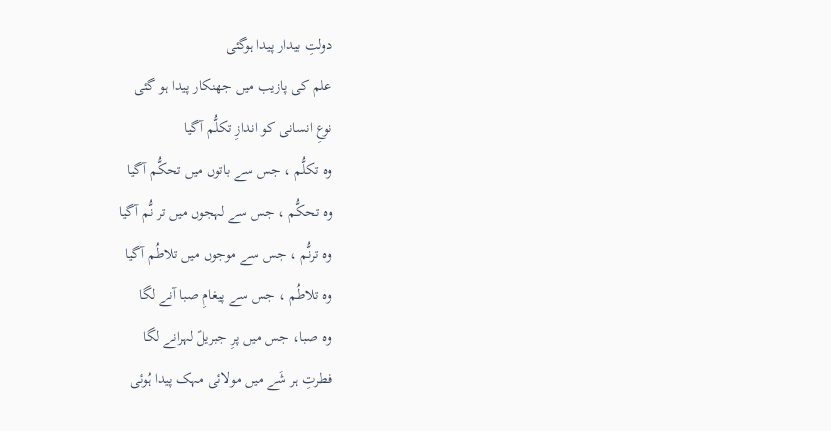دولتِ بیدار پیدا ہوگئی
علم کی پازیب میں جھنکار پیدا ہو گئی
نوعِ انسانی کو اندازِ تکلُّم آگیا
وہ تکلُّم ، جس سے باتوں میں تحکُّم آگیا
وہ تحکُّم ، جس سے لہجوں میں تر نُّم آگیا
وہ ترنُّم ، جس سے موجوں میں تلاطُم آگیا
وہ تلاطُم ، جس سے پیغامِ صبا آنے لگا
وہ صبا، جس میں پرِ جبریلؑ لہرانے لگا
فطرتِ ہر شَے میں مولائی مہک پیدا ہُوئی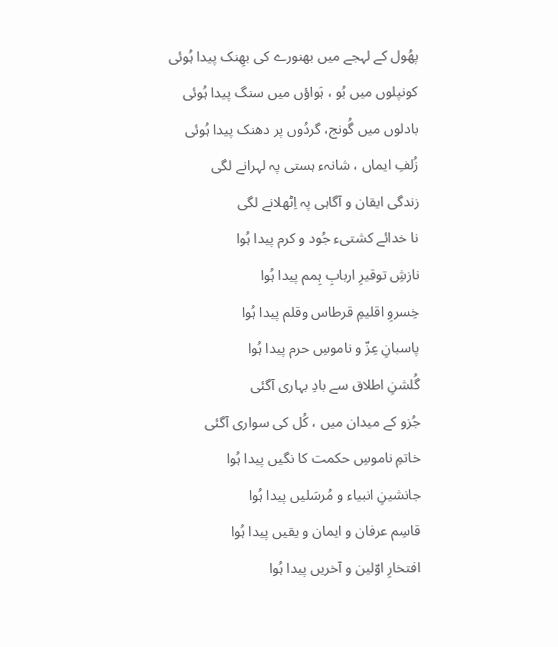پھُول کے لہجے میں بھنورے کی بھِنک پیدا ہُوئی
کونپلوں میں بُو ، ہَواؤں میں سنگ پیدا ہُوئی
بادلوں میں گُونج، گردُوں پر دھنک پیدا ہُوئی
زُلفِ ایماں ، شانہء ہستی پہ لہرانے لگی
زندگی ایقان و آگاہی پہ اِٹھلانے لگی
نا خدائے کشتیء جُود و کرم پیدا ہُوا
نازشِ توقیرِ اربابِ ہِمم پیدا ہُوا
خِسروِ اقلیمِ قرطاس وقلم پیدا ہُوا
پاسبانِ عِزّ و ناموسِ حرم پیدا ہُوا
گُلشنِ اطلاق سے بادِ بہاری آگئی
جُزو کے میدان میں ، کُل کی سواری آگئی
خاتمِ ناموسِ حکمت کا نگیں پیدا ہُوا
جانشینِ انبیاء و مُرسَلیں پیدا ہُوا
قاسِم عرفان و ایمان و یقیں پیدا ہُوا
افتخارِ اوّلین و آخریں پیدا ہُوا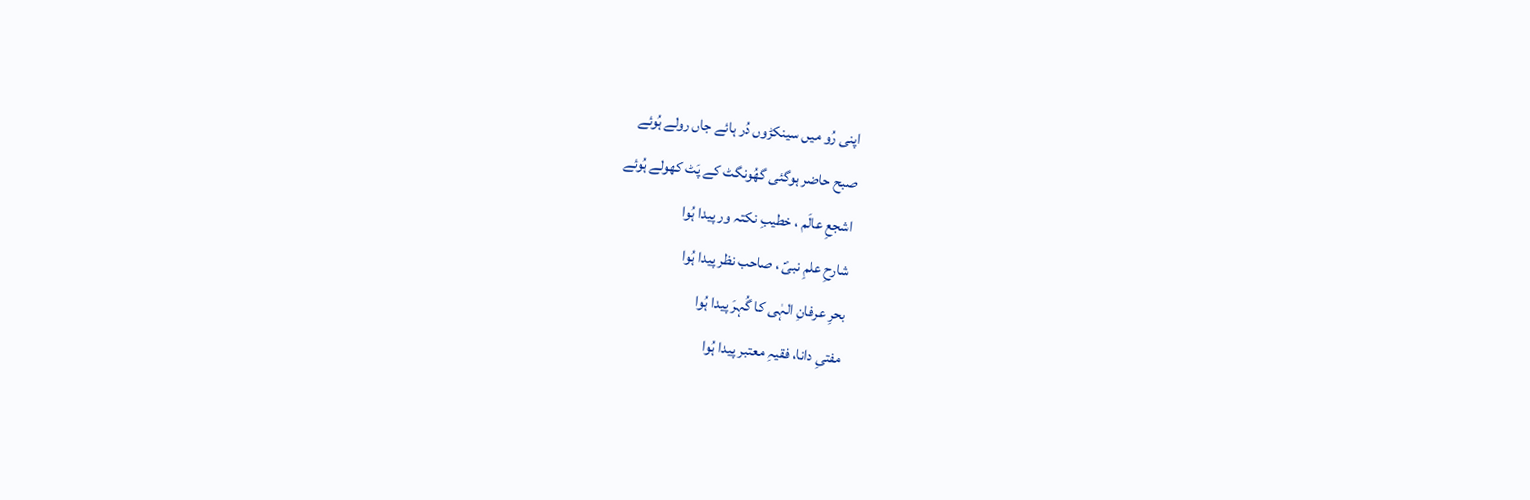اپنی رُو میں سینکڑوں دُر ہائے جاں رولے ہُوئے
صبح حاضر ہوگئی گھُونگٹ کے پَٹ کھولے ہُوئے
اشجعِ عالَم ، خطیبِ نکتہ ور پیدا ہُوا
شارحِ علمِ نبیؐ ، صاحب نظر پیدا ہُوا
بحرِ عرفانِ الہٰی کا گُہرَ پیدا ہُوا
مفتیِ دانا، فقیہِ معتبر پیدا ہُوا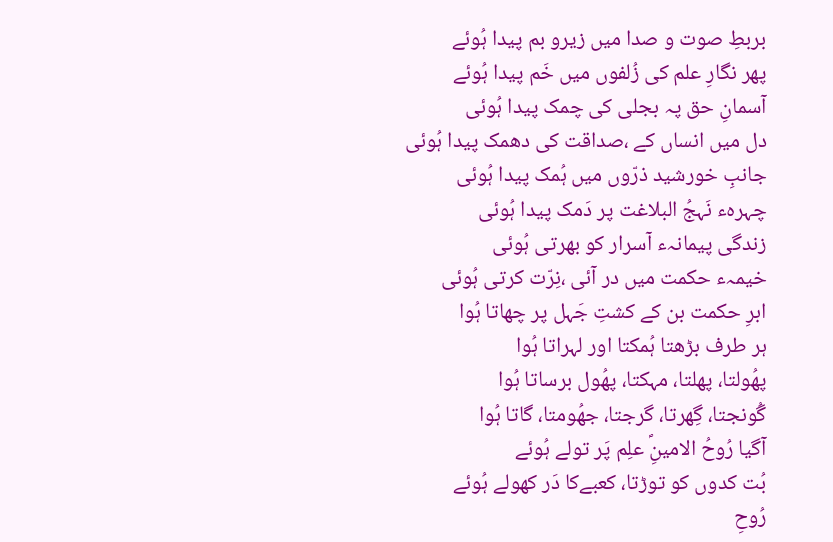بربطِ صوت و صدا میں زیرو بم پیدا ہُوئے
پھر نگارِ علم کی زُلفوں میں خَم پیدا ہُوئے
آسمانِ حق پہ بجلی کی چمک پیدا ہُوئی
دل میں انساں کے ،صداقت کی دھمک پیدا ہُوئی
جانبِ خورشید ذرّوں میں ہُمک پیدا ہُوئی
چہرہء نَہجُ البلاغت پر دَمک پیدا ہُوئی
زندگی پیمانہء آسرار کو بھرتی ہُوئی
خیمہء حکمت میں در آئی ،نِرّت کرتی ہُوئی
ابرِ حکمت بن کے کشتِ جَہل پر چھاتا ہُوا
ہر طرف بڑھتا ہُمکتا اور لہراتا ہُوا
پھُولتا، پھلتا، مہکتا، پھُول برساتا ہُوا
گُونجتا، گِھرتا، گرجتا، جھُومتا، گاتا ہُوا
آگیا رُوحُ الامینِؐ علِم پَر تولے ہُوئے
بُت کدوں کو توڑتا، کعبےکا دَر کھولے ہُوئے
رُوحِ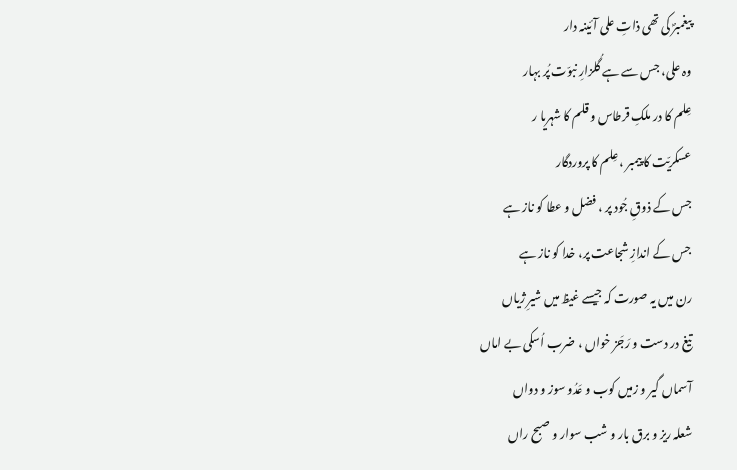پیغمبرؐ کی تھی ذاتِ علی آئینہ دار
وہ علی، جس سے ہے گُلزارِ نبوّت پُر بہار
عِلم کا در ملکِ قرطاس و قلم کا شہریا ر
عسکریّت کا پیمبر ، عِلم کا پروردگار
جس کے ذوقِ جُود پر ، فضل و عطا کو ناز ہے
جس کے اندازِ شجاعت پر، خدا کو ناز ہے
رن میں یہ صورت کہ جیسے غیظ میں شیرِ ژیاں
تیغ در دست و رَجَز خواں ، ضرب اُسکی بے اماں
آسماں گیر و زمیں کوب و عَدُو سوز و دواں
شعلہ ریز و برق بار و شب سوار و صبح راں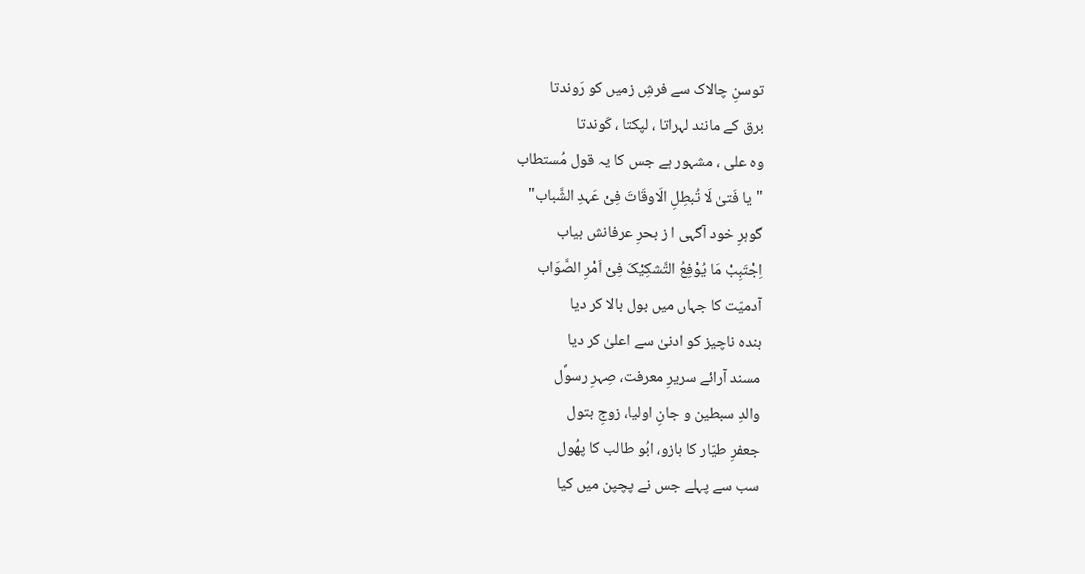توسنِ چالاک سے فرشِ زمیں کو رَوندتا
برق کے مانند لہراتا ، لپکتا ، کَوندتا
وہ علی ، مشہور ہے جس کا یہ قول مُستطاب
"یا فَتیٰ لَا تُبطِلِ الَاوقَاتَ فِیْ عَہدِ الشَّباب"
گوہرِ خود آگہی ا ز بحرِ عرفانش بیاب
اِجْتَبِبْ مَا یُوْفِعُ التَّشکِیْکَ فِیْ اَمْرِ الصَّوَاب
آدمیّت کا جہاں میں بول بالا کر دیا
بندہ ناچیز کو ادنیٰ سے اعلیٰ کر دیا
مسند آرائے سریرِ معرفت، صِہرِ رسوؐل
والدِ سبطین و جانِ اولیا، زوجِ بتول
جعفرِ طیّار کا بازو، ابُو طالب کا پھُول
سب سے پہلے جس نے پچپن میں کیا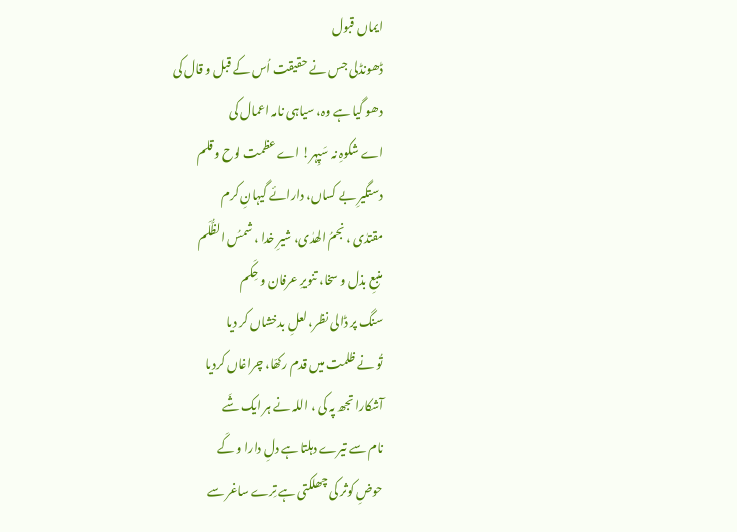ایماں قبول
ڈھونڈلی جس نے حقیقت اُس کے قبل و قال کی
دھو گیا ہے وہ، سیاہی نامہ اعمال کی
اے شکوہِ نہ سَپِہر! اے عظمت لوح و قلم
دستگیرِ بے کساں، دارائے گیہانِ کرم
مقتدٰی ، نجمُ الھدٰی، شیرِ خدا ، شمسُ الظُّلَم
منبعِ بذل و سخا، تنویرِ عرفان و حِکَم
سنگ پر ڈالی نظر، لعلِ بدخشاں کر دیا
تُو نے ظلمت میں قدم رکھّا، چراغاں کردیا
آشکارا تجھ پہ کی ، اللہ نے ہر ایک شَے
نام سے تیرے دہلتا ہے دلِ دارا و کَے
حوضِ کوثر کی چھلکتی ہے تِرے ساغر سے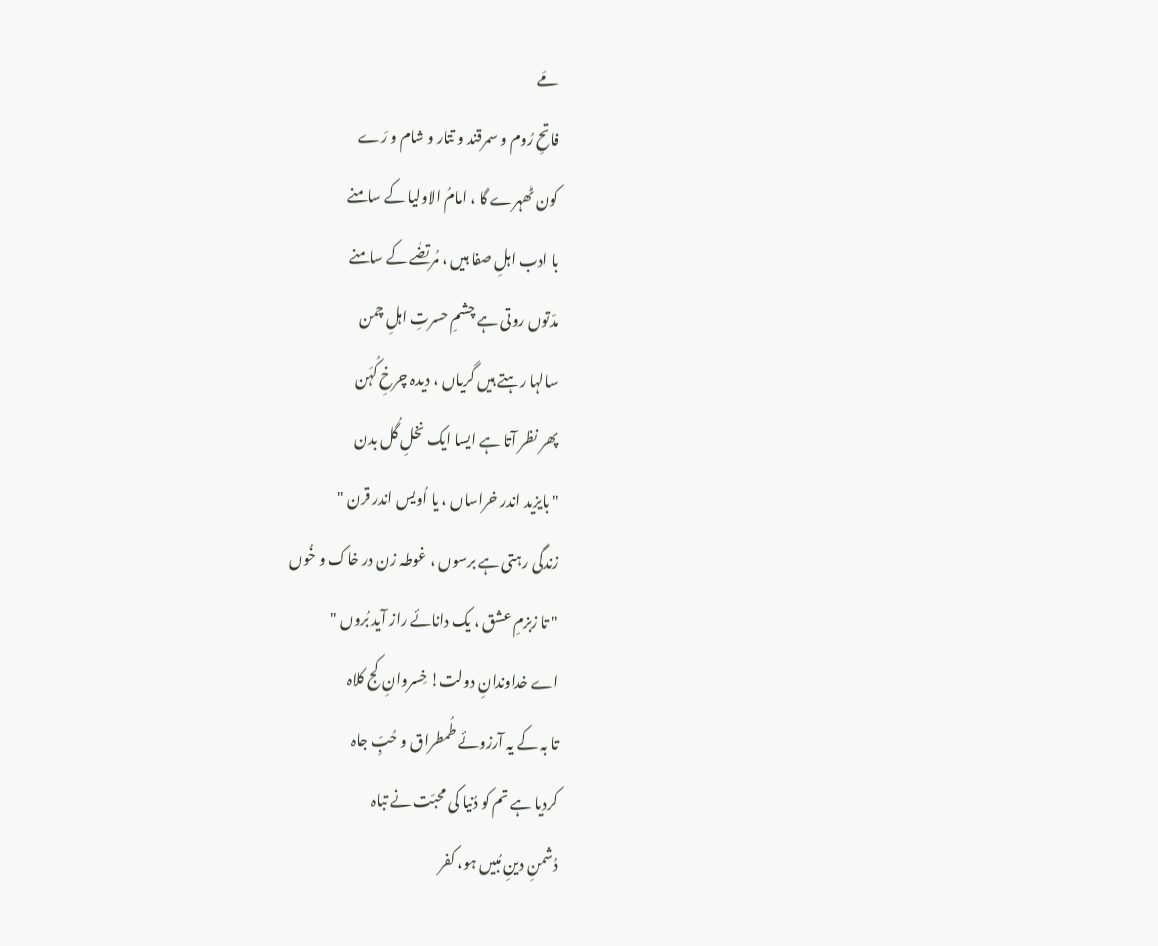مَے
فاتحِ رُوم و سمرقند و تتار و شام و رَے
کون ٹھہرے گا ، امامُ الاولیا کے سامنے
با ادب اہلِ صفا ہیں ، مُرتضٰے کے سامنے
مدّتوں روتی ہے چشمِ حسرتِ اہلِ چمن
سالہا رہتے ہیں گریاں ، دیدہ چرخِ کُہَن
پھر نظر آتا ہے ایسا ایک نخلِ گُل بدن
"بایزید اندر خراساں ، یا اُویس اندر قرن "
زندگی رہتی ہے برسوں ، غوطہ زن در خاک و خُوں
" تا زبزمِ عشق ، یک دانائے راز آید بُروں "
اے خداوندانِ دولت! خِسروانِ کج کلاہ
تا بہ کے یہ آرزوئے طُمطراق و حُبِّ جاہ
کردیا ہے تم کو دُنیا کی محبّت نے تباہ
دُشمنِ دینِ مُبیں ہو، کفر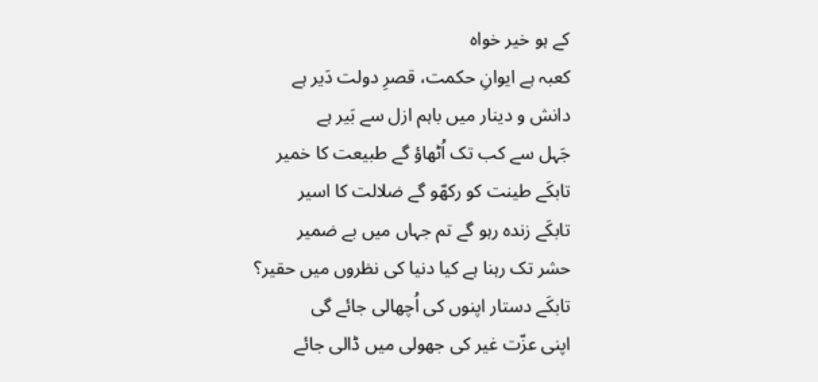کے ہو خیر خواہ
کعبہ ہے ایوانِ حکمت، قصرِ دولت دَیر ہے
دانش و دینار میں باہم ازل سے بَیر ہے
جَہل سے کب تک اُٹھاؤ گے طبیعت کا خمیر
تابکَے طینت کو رکھّو گے ضلالت کا اسیر
تابکَے زندہ رہو گے تم جہاں میں بے ضمیر
حشر تک رہنا ہے کیا دنیا کی نظروں میں حقیر؟
تابکَے دستار اپنوں کی اُچھالی جائے گی
اپنی عزّت غیر کی جھولی میں ڈالی جائے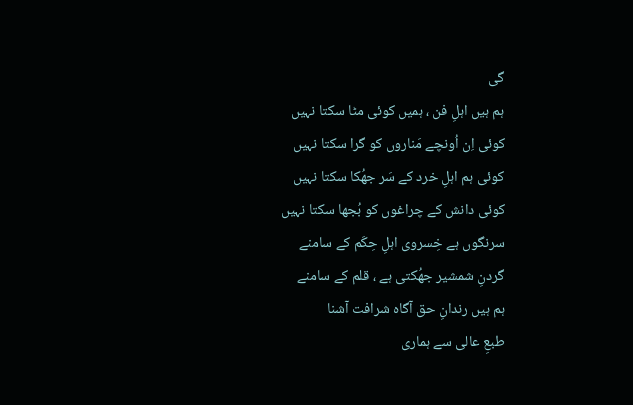گی
ہم ہیں اہلِ فن ، ہمیں کوئی مٹا سکتا نہیں
کوئی اِن اُونچے مَناروں کو گرا سکتا نہیں
کوئی ہم اہلِ خرد کے سَر جھُکا سکتا نہیں
کوئی دانش کے چراغوں کو بُجھا سکتا نہیں
سرنگوں ہے خِسروی اہلِ حِکَم کے سامنے
گردنِ شمشیر جھُکتی ہے ، قلم کے سامنے
ہم ہیں رندانِ حق آگاہ شرافت آشنا
طبعِ عالی سے ہماری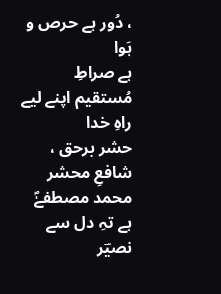، دُور ہے حرص و ہَوا
ہے صراطِ مُستقیم اپنے لیے راہِ خدا
حشر برحق ، شافعِ محشر محمد مصطفےٰؐ
ہے تہِ دل سے نصیؔر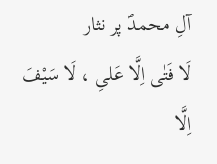آلِ محمدؐ پر نثار
لَا فَتٰی اِلَّا عَلیِ ، لَا سَیْفَ اِلَّا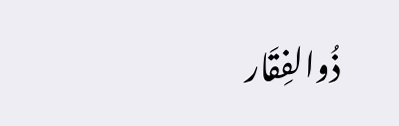ذُوالفِقَار